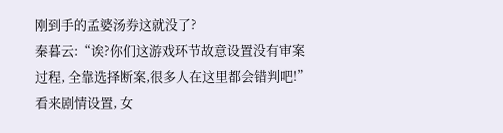刚到手的孟婆汤券这就没了?
秦暮云:“诶?你们这游戏环节故意设置没有审案过程, 全靠选择断案,很多人在这里都会错判吧!”
看来剧情设置, 女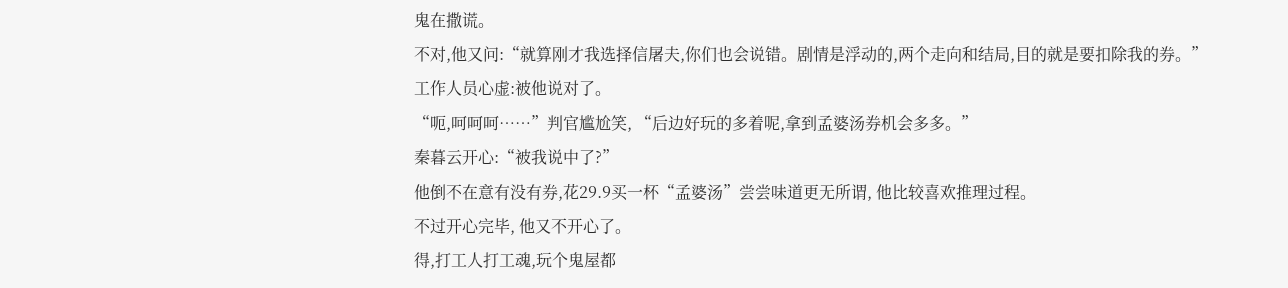鬼在撒谎。
不对,他又问:“就算刚才我选择信屠夫,你们也会说错。剧情是浮动的,两个走向和结局,目的就是要扣除我的券。”
工作人员心虚:被他说对了。
“呃,呵呵呵……”判官尴尬笑, “后边好玩的多着呢,拿到孟婆汤券机会多多。”
秦暮云开心:“被我说中了?”
他倒不在意有没有券,花29.9买一杯“孟婆汤”尝尝味道更无所谓, 他比较喜欢推理过程。
不过开心完毕, 他又不开心了。
得,打工人打工魂,玩个鬼屋都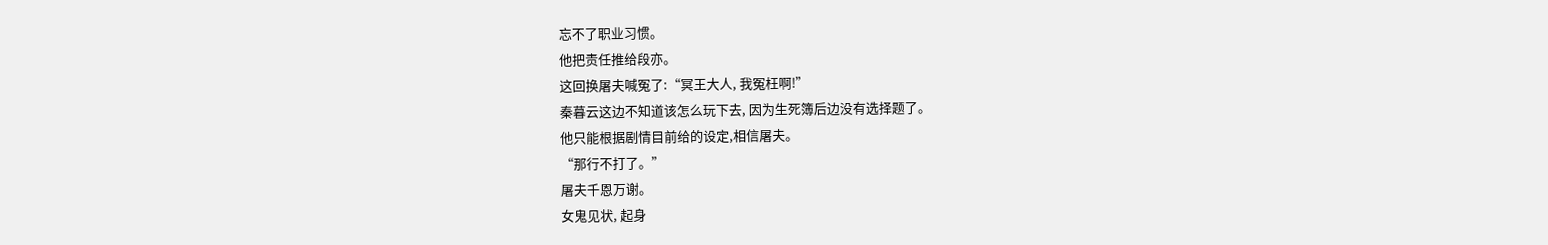忘不了职业习惯。
他把责任推给段亦。
这回换屠夫喊冤了:“冥王大人, 我冤枉啊!”
秦暮云这边不知道该怎么玩下去, 因为生死簿后边没有选择题了。
他只能根据剧情目前给的设定,相信屠夫。
“那行不打了。”
屠夫千恩万谢。
女鬼见状, 起身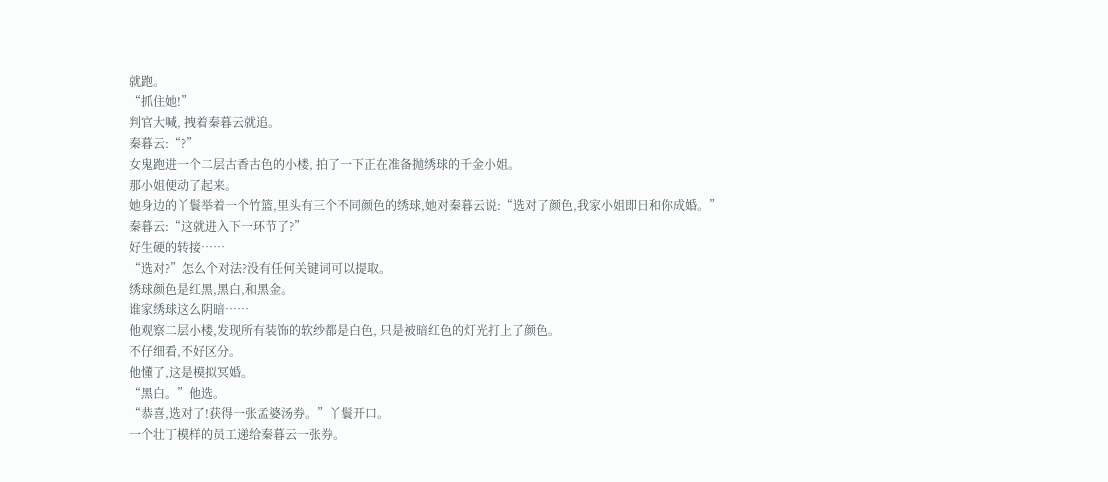就跑。
“抓住她!”
判官大喊, 拽着秦暮云就追。
秦暮云:“?”
女鬼跑进一个二层古香古色的小楼, 拍了一下正在准备抛绣球的千金小姐。
那小姐便动了起来。
她身边的丫鬟举着一个竹篮,里头有三个不同颜色的绣球,她对秦暮云说:“选对了颜色,我家小姐即日和你成婚。”
秦暮云:“这就进入下一环节了?”
好生硬的转接……
“选对?”怎么个对法?没有任何关键词可以提取。
绣球颜色是红黑,黑白,和黑金。
谁家绣球这么阴暗……
他观察二层小楼,发现所有装饰的软纱都是白色, 只是被暗红色的灯光打上了颜色。
不仔细看,不好区分。
他懂了,这是模拟冥婚。
“黑白。”他选。
“恭喜,选对了!获得一张孟婆汤券。”丫鬟开口。
一个壮丁模样的员工递给秦暮云一张券。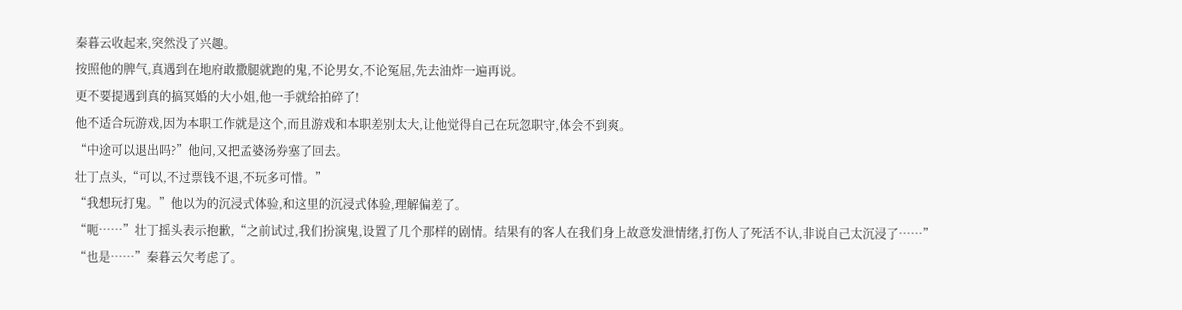秦暮云收起来,突然没了兴趣。
按照他的脾气,真遇到在地府敢撒腿就跑的鬼,不论男女,不论冤屈,先去油炸一遍再说。
更不要提遇到真的搞冥婚的大小姐,他一手就给拍碎了!
他不适合玩游戏,因为本职工作就是这个,而且游戏和本职差别太大,让他觉得自己在玩忽职守,体会不到爽。
“中途可以退出吗?”他问,又把孟婆汤券塞了回去。
壮丁点头,“可以,不过票钱不退,不玩多可惜。”
“我想玩打鬼。”他以为的沉浸式体验,和这里的沉浸式体验,理解偏差了。
“呃……”壮丁摇头表示抱歉,“之前试过,我们扮演鬼,设置了几个那样的剧情。结果有的客人在我们身上故意发泄情绪,打伤人了死活不认,非说自己太沉浸了……”
“也是……”秦暮云欠考虑了。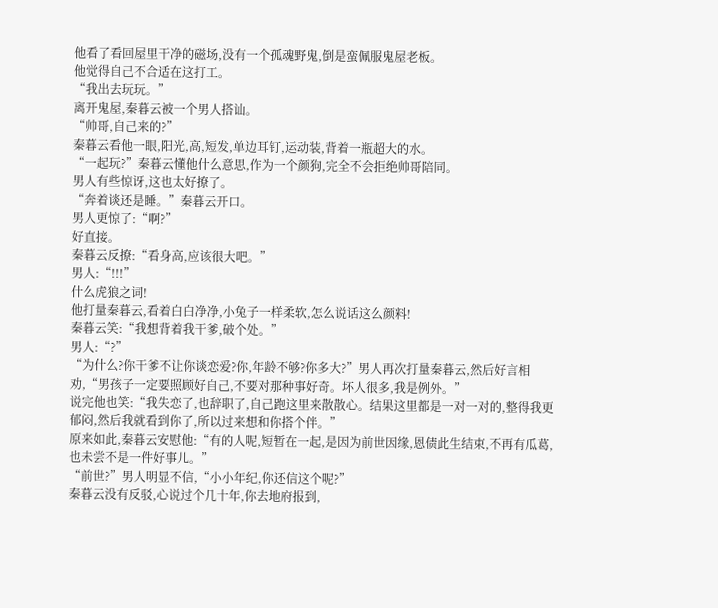他看了看回屋里干净的磁场,没有一个孤魂野鬼,倒是蛮佩服鬼屋老板。
他觉得自己不合适在这打工。
“我出去玩玩。”
离开鬼屋,秦暮云被一个男人搭讪。
“帅哥,自己来的?”
秦暮云看他一眼,阳光,高,短发,单边耳钉,运动装,背着一瓶超大的水。
“一起玩?”秦暮云懂他什么意思,作为一个颜狗,完全不会拒绝帅哥陪同。
男人有些惊讶,这也太好撩了。
“奔着谈还是睡。”秦暮云开口。
男人更惊了:“啊?”
好直接。
秦暮云反撩:“看身高,应该很大吧。”
男人:“!!!”
什么虎狼之词!
他打量秦暮云,看着白白净净,小兔子一样柔软,怎么说话这么颜料!
秦暮云笑:“我想背着我干爹,破个处。”
男人:“?”
“为什么?你干爹不让你谈恋爱?你,年龄不够?你多大?”男人再次打量秦暮云,然后好言相劝,“男孩子一定要照顾好自己,不要对那种事好奇。坏人很多,我是例外。”
说完他也笑:“我失恋了,也辞职了,自己跑这里来散散心。结果这里都是一对一对的,整得我更郁闷,然后我就看到你了,所以过来想和你搭个伴。”
原来如此,秦暮云安慰他:“有的人呢,短暂在一起,是因为前世因缘,恩债此生结束,不再有瓜葛,也未尝不是一件好事儿。”
“前世?”男人明显不信,“小小年纪,你还信这个呢?”
秦暮云没有反驳,心说过个几十年,你去地府报到,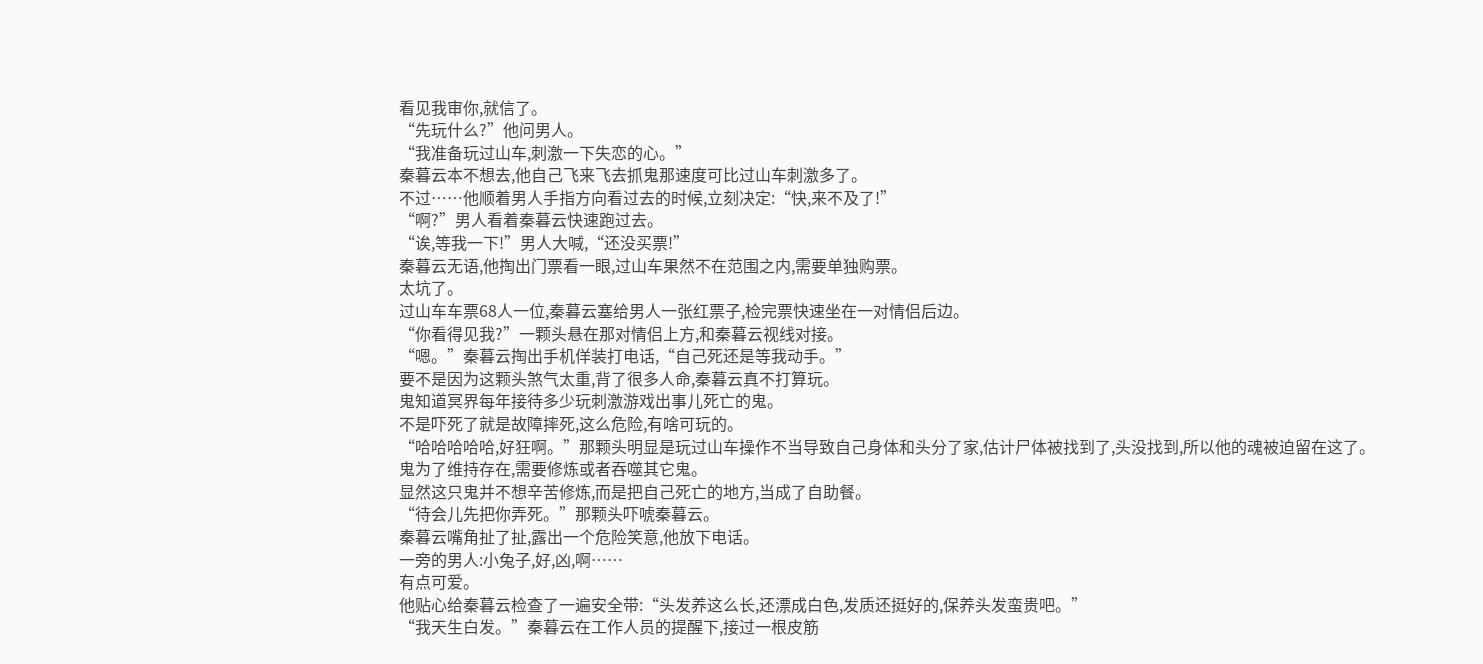看见我审你,就信了。
“先玩什么?”他问男人。
“我准备玩过山车,刺激一下失恋的心。”
秦暮云本不想去,他自己飞来飞去抓鬼那速度可比过山车刺激多了。
不过……他顺着男人手指方向看过去的时候,立刻决定:“快,来不及了!”
“啊?”男人看着秦暮云快速跑过去。
“诶,等我一下!”男人大喊,“还没买票!”
秦暮云无语,他掏出门票看一眼,过山车果然不在范围之内,需要单独购票。
太坑了。
过山车车票68人一位,秦暮云塞给男人一张红票子,检完票快速坐在一对情侣后边。
“你看得见我?”一颗头悬在那对情侣上方,和秦暮云视线对接。
“嗯。”秦暮云掏出手机佯装打电话,“自己死还是等我动手。”
要不是因为这颗头煞气太重,背了很多人命,秦暮云真不打算玩。
鬼知道冥界每年接待多少玩刺激游戏出事儿死亡的鬼。
不是吓死了就是故障摔死,这么危险,有啥可玩的。
“哈哈哈哈哈,好狂啊。”那颗头明显是玩过山车操作不当导致自己身体和头分了家,估计尸体被找到了,头没找到,所以他的魂被迫留在这了。
鬼为了维持存在,需要修炼或者吞噬其它鬼。
显然这只鬼并不想辛苦修炼,而是把自己死亡的地方,当成了自助餐。
“待会儿先把你弄死。”那颗头吓唬秦暮云。
秦暮云嘴角扯了扯,露出一个危险笑意,他放下电话。
一旁的男人:小兔子,好,凶,啊……
有点可爱。
他贴心给秦暮云检查了一遍安全带:“头发养这么长,还漂成白色,发质还挺好的,保养头发蛮贵吧。”
“我天生白发。”秦暮云在工作人员的提醒下,接过一根皮筋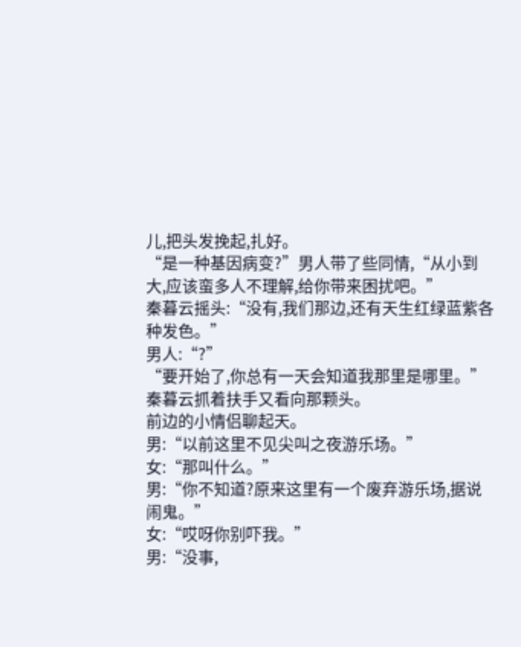儿,把头发挽起,扎好。
“是一种基因病变?”男人带了些同情,“从小到大,应该蛮多人不理解,给你带来困扰吧。”
秦暮云摇头:“没有,我们那边,还有天生红绿蓝紫各种发色。”
男人:“?”
“要开始了,你总有一天会知道我那里是哪里。”秦暮云抓着扶手又看向那颗头。
前边的小情侣聊起天。
男:“以前这里不见尖叫之夜游乐场。”
女:“那叫什么。”
男:“你不知道?原来这里有一个废弃游乐场,据说闹鬼。”
女:“哎呀你别吓我。”
男:“没事,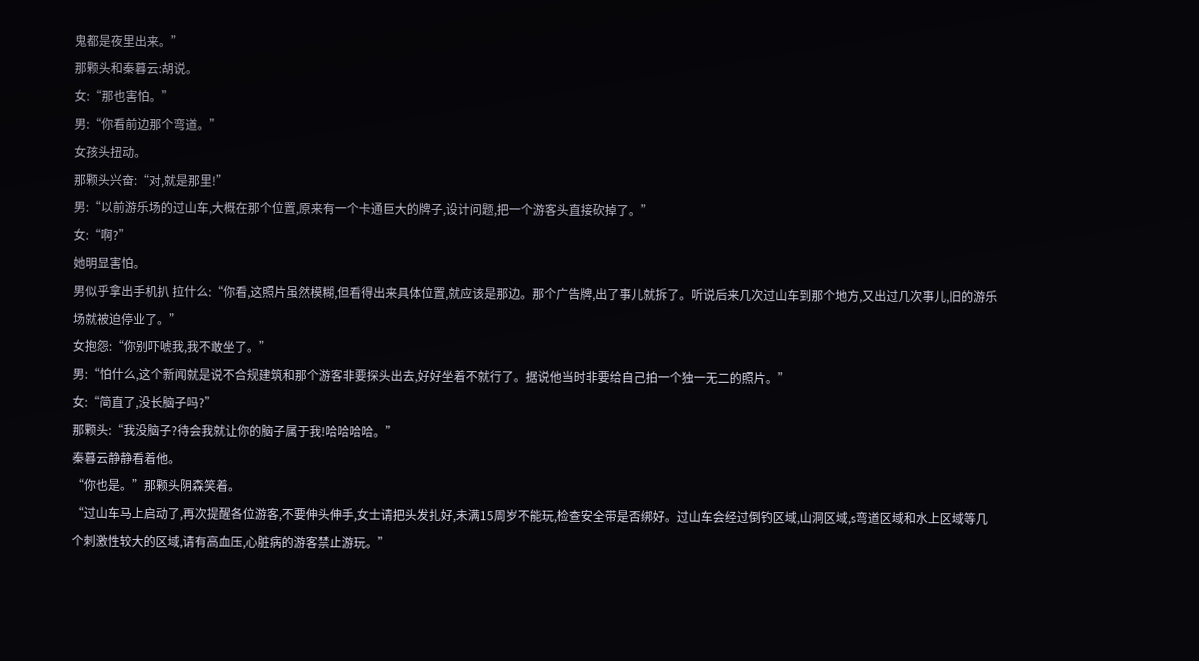鬼都是夜里出来。”
那颗头和秦暮云:胡说。
女:“那也害怕。”
男:“你看前边那个弯道。”
女孩头扭动。
那颗头兴奋:“对,就是那里!”
男:“以前游乐场的过山车,大概在那个位置,原来有一个卡通巨大的牌子,设计问题,把一个游客头直接砍掉了。”
女:“啊?”
她明显害怕。
男似乎拿出手机扒 拉什么:“你看,这照片虽然模糊,但看得出来具体位置,就应该是那边。那个广告牌,出了事儿就拆了。听说后来几次过山车到那个地方,又出过几次事儿,旧的游乐场就被迫停业了。”
女抱怨:“你别吓唬我,我不敢坐了。”
男:“怕什么,这个新闻就是说不合规建筑和那个游客非要探头出去,好好坐着不就行了。据说他当时非要给自己拍一个独一无二的照片。”
女:“简直了,没长脑子吗?”
那颗头:“我没脑子?待会我就让你的脑子属于我!哈哈哈哈。”
秦暮云静静看着他。
“你也是。”那颗头阴森笑着。
“过山车马上启动了,再次提醒各位游客,不要伸头伸手,女士请把头发扎好,未满15周岁不能玩,检查安全带是否绑好。过山车会经过倒钓区域,山洞区域,s弯道区域和水上区域等几个刺激性较大的区域,请有高血压,心脏病的游客禁止游玩。”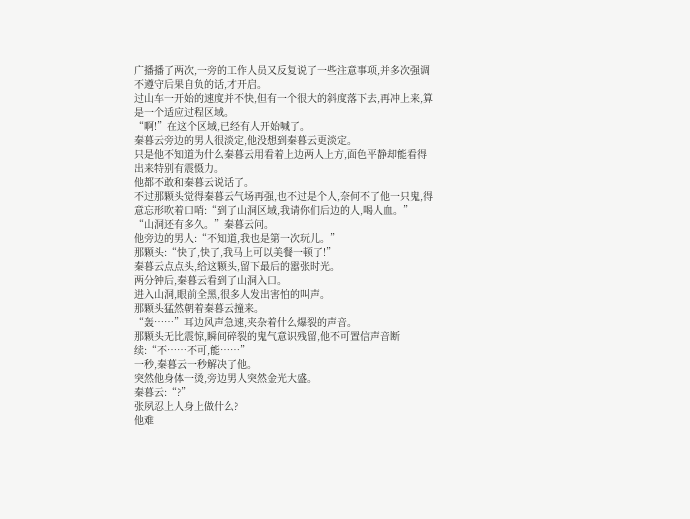广播播了两次,一旁的工作人员又反复说了一些注意事项,并多次强调不遵守后果自负的话,才开启。
过山车一开始的速度并不快,但有一个很大的斜度落下去,再冲上来,算是一个适应过程区域。
“啊!”在这个区域,已经有人开始喊了。
秦暮云旁边的男人很淡定,他没想到秦暮云更淡定。
只是他不知道为什么秦暮云用看着上边两人上方,面色平静却能看得出来特别有震慑力。
他都不敢和秦暮云说话了。
不过那颗头觉得秦暮云气场再强,也不过是个人,奈何不了他一只鬼,得意忘形吹着口哨:“到了山洞区域,我请你们后边的人,喝人血。”
“山洞还有多久。”秦暮云问。
他旁边的男人:“不知道,我也是第一次玩儿。”
那颗头:“快了,快了,我马上可以美餐一顿了!”
秦暮云点点头,给这颗头,留下最后的嚣张时光。
两分钟后,秦暮云看到了山洞入口。
进入山洞,眼前全黑,很多人发出害怕的叫声。
那颗头猛然朝着秦暮云撞来。
“轰……”耳边风声急速,夹杂着什么爆裂的声音。
那颗头无比震惊,瞬间碎裂的鬼气意识残留,他不可置信声音断续:“不……不可,能……”
一秒,秦暮云一秒解决了他。
突然他身体一烫,旁边男人突然金光大盛。
秦暮云:“?”
张夙忍上人身上做什么?
他难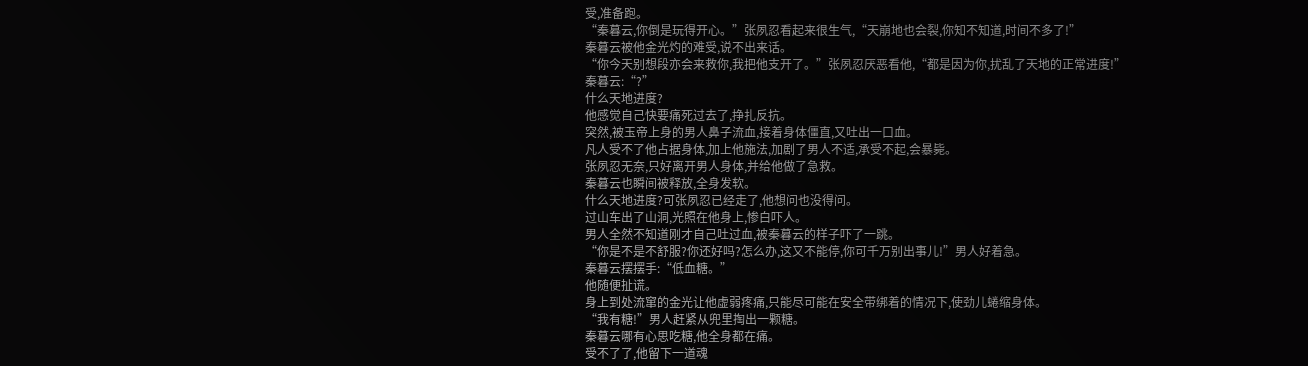受,准备跑。
“秦暮云,你倒是玩得开心。”张夙忍看起来很生气,“天崩地也会裂,你知不知道,时间不多了!”
秦暮云被他金光灼的难受,说不出来话。
“你今天别想段亦会来救你,我把他支开了。”张夙忍厌恶看他,“都是因为你,扰乱了天地的正常进度!”
秦暮云:“?”
什么天地进度?
他感觉自己快要痛死过去了,挣扎反抗。
突然,被玉帝上身的男人鼻子流血,接着身体僵直,又吐出一口血。
凡人受不了他占据身体,加上他施法,加剧了男人不适,承受不起,会暴毙。
张夙忍无奈,只好离开男人身体,并给他做了急救。
秦暮云也瞬间被释放,全身发软。
什么天地进度?可张夙忍已经走了,他想问也没得问。
过山车出了山洞,光照在他身上,惨白吓人。
男人全然不知道刚才自己吐过血,被秦暮云的样子吓了一跳。
“你是不是不舒服?你还好吗?怎么办,这又不能停,你可千万别出事儿!”男人好着急。
秦暮云摆摆手:“低血糖。”
他随便扯谎。
身上到处流窜的金光让他虚弱疼痛,只能尽可能在安全带绑着的情况下,使劲儿蜷缩身体。
“我有糖!”男人赶紧从兜里掏出一颗糖。
秦暮云哪有心思吃糖,他全身都在痛。
受不了了,他留下一道魂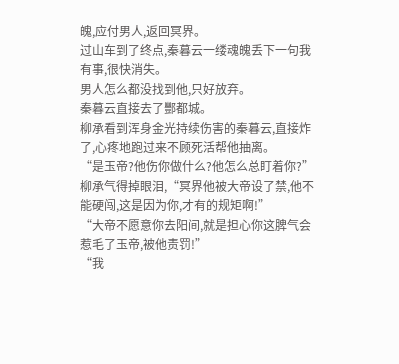魄,应付男人,返回冥界。
过山车到了终点,秦暮云一缕魂魄丢下一句我有事,很快消失。
男人怎么都没找到他,只好放弃。
秦暮云直接去了酆都城。
柳承看到浑身金光持续伤害的秦暮云,直接炸了,心疼地跑过来不顾死活帮他抽离。
“是玉帝?他伤你做什么?他怎么总盯着你?”柳承气得掉眼泪,“冥界他被大帝设了禁,他不能硬闯,这是因为你,才有的规矩啊!”
“大帝不愿意你去阳间,就是担心你这脾气会惹毛了玉帝,被他责罚!”
“我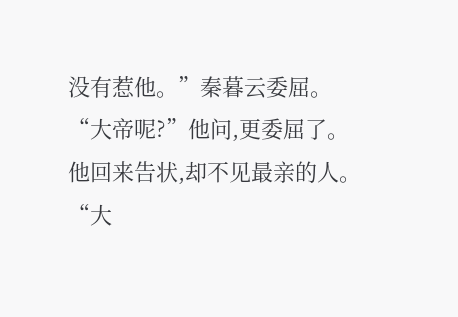没有惹他。”秦暮云委屈。
“大帝呢?”他问,更委屈了。
他回来告状,却不见最亲的人。
“大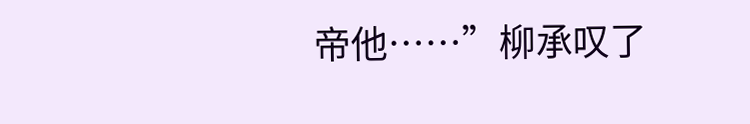帝他……”柳承叹了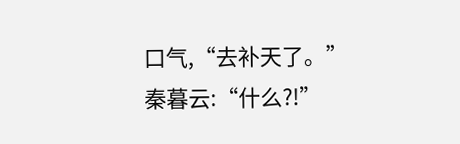口气,“去补天了。”
秦暮云:“什么?!”